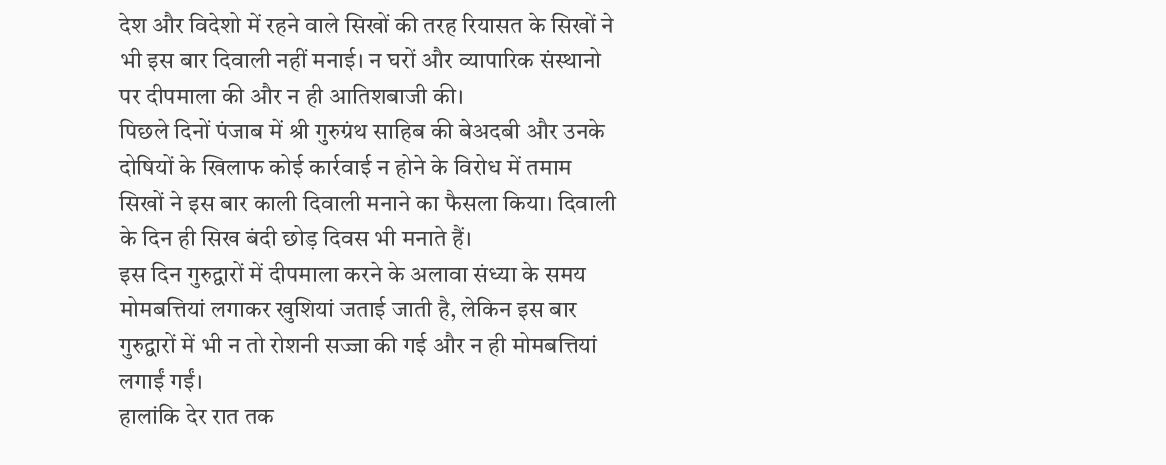देश और विदेशो में रहने वाले सिखों की तरह रियासत के सिखों ने भी इस बार दिवाली नहीं मनाई। न घरों और व्यापारिक संस्थानो पर दीपमाला की और न ही आतिशबाजी की।
पिछले दिनों पंजाब में श्री गुरुग्रंथ साहिब की बेअदबी और उनके दोषियों के खिलाफ कोई कार्रवाई न होने के विरोध में तमाम सिखों ने इस बार काली दिवाली मनाने का फैसला किया। दिवाली के दिन ही सिख बंदी छोड़ दिवस भी मनाते हैं।
इस दिन गुरुद्वारों में दीपमाला करने के अलावा संध्या के समय मोमबत्तियां लगाकर खुशियां जताई जाती है, लेकिन इस बार गुरुद्वारों में भी न तो रोशनी सज्जा की गई और न ही मोमबत्तियां लगाईं गईं।
हालांकि देर रात तक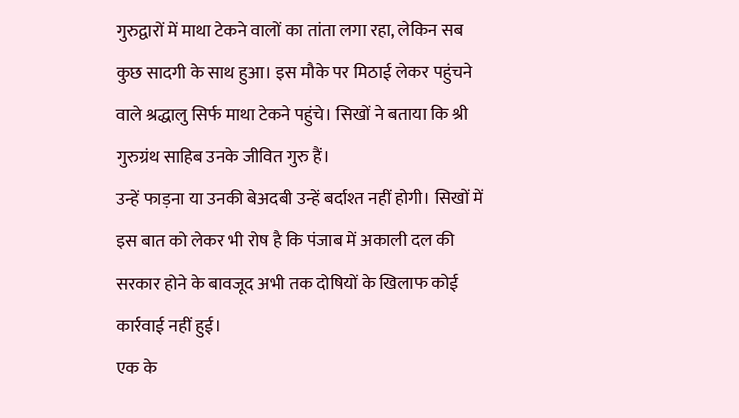गुरुद्वारों में माथा टेकने वालों का तांता लगा रहा, लेकिन सब कुछ सादगी के साथ हुआ। इस मौके पर मिठाई लेकर पहुंचने वाले श्रद्धालु सिर्फ माथा टेकने पहुंचे। सिखों ने बताया कि श्री गुरुग्रंथ साहिब उनके जीवित गुरु हैं।
उन्हें फाड़ना या उनकी बेअदबी उन्हें बर्दाश्त नहीं होगी। सिखों में इस बात को लेकर भी रोष है कि पंजाब में अकाली दल की सरकार होने के बावजूद अभी तक दोषियों के खिलाफ कोई कार्रवाई नहीं हुई।
एक के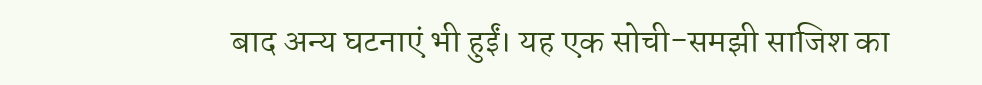बाद अन्य घटनाएं भी हुईं। यह एक सोची-समझी साजिश का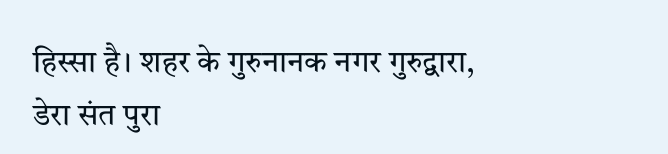हिस्सा है। शहर के गुरुनानक नगर गुरुद्वारा, डेरा संत पुरा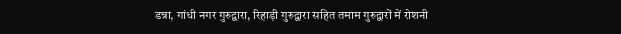डन्ना, गांधी नगर गुरुद्वारा, रिहाड़ी गुरुद्वारा सहित तमाम गुरुद्वारों में रोशनी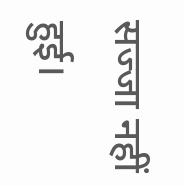सज्जा नहीं हुई।